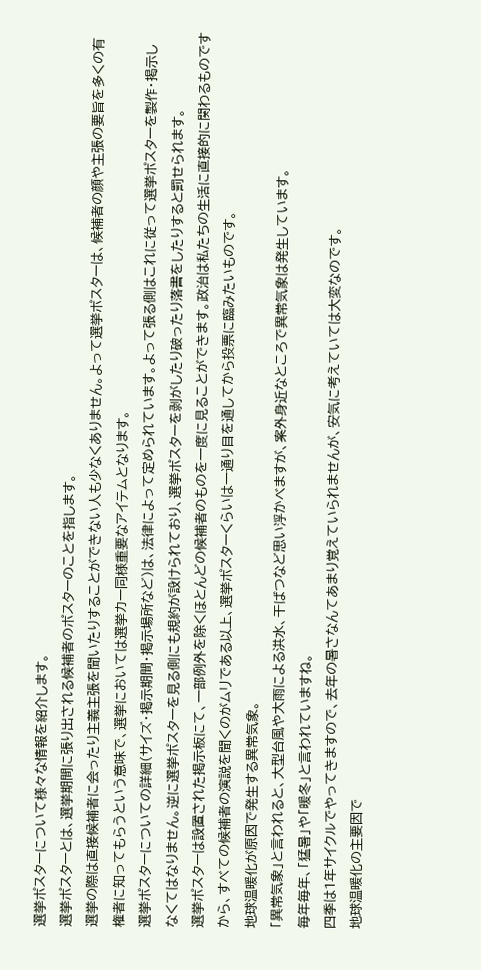選挙ポスターについて様々な情報を紹介します。
選挙ポスターとは、選挙期間に張り出される候補者のポスターのことを指します。
選挙の際は直接候補者に会ったり主義主張を聞いたりすることができない人も少なくありません。よって選挙ポスターは、候補者の顔や主張の要旨を多くの有権者に知ってもらうという意味で、選挙においては選挙カー同様重要なアイテムとなります。
選挙ポスターについての詳細(サイズ・掲示期間・掲示場所など)は、法律によって定められています。よって張る側はこれに従って選挙ポスターを製作・掲示しなくてはなりません。逆に選挙ポスターを見る側にも規約が設けられており、選挙ポスターを剥がしたり破ったり落書をしたりすると罰せられます。
選挙ポスターは設置された掲示板にて、一部例外を除くほとんどの候補者のものを一度に見ることができます。政治は私たちの生活に直接的に関わるものですから、すべての候補者の演説を聞くのがムリである以上、選挙ポスターくらいは一通り目を通してから投票に臨みたいものです。
地球温暖化が原因で発生する異常気象。
「異常気象」と言われると、大型台風や大雨による洪水、干ばつなど思い浮かべますが、案外身近なところで異常気象は発生しています。
毎年毎年、「猛暑」や「暖冬」と言われていますね。
四季は1年サイクルでやってきますので、去年の暑さなんてあまり覚えていられませんが、安気に考えていては大変なのです。
地球温暖化の主要因で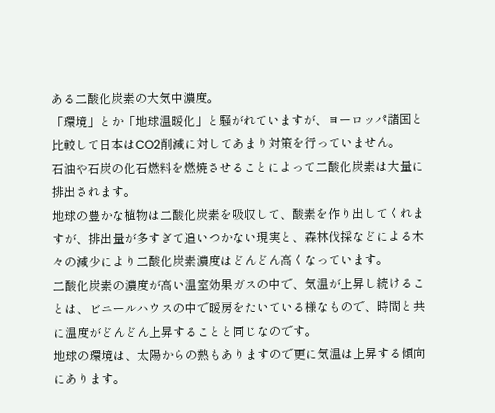ある二酸化炭素の大気中濃度。
「環境」とか「地球温暖化」と騒がれていますが、ヨーロッパ諸国と比較して日本はCO2削減に対してあまり対策を行っていません。
石油や石炭の化石燃料を燃焼させることによって二酸化炭素は大量に排出されます。
地球の豊かな植物は二酸化炭素を吸収して、酸素を作り出してくれますが、排出量が多すぎて追いつかない現実と、森林伐採などによる木々の減少により二酸化炭素濃度はどんどん高くなっています。
二酸化炭素の濃度が高い温室効果ガスの中で、気温が上昇し続けることは、ビニールハウスの中で暖房をたいている様なもので、時間と共に温度がどんどん上昇することと同じなのです。
地球の環境は、太陽からの熱もありますので更に気温は上昇する傾向にあります。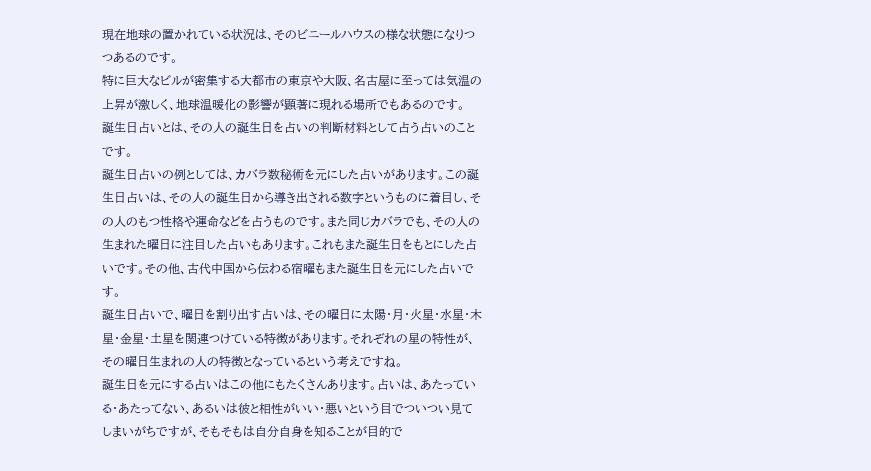現在地球の置かれている状況は、そのビニールハウスの様な状態になりつつあるのです。
特に巨大なビルが密集する大都市の東京や大阪、名古屋に至っては気温の上昇が激しく、地球温暖化の影響が顕著に現れる場所でもあるのです。
誕生日占いとは、その人の誕生日を占いの判断材料として占う占いのことです。
誕生日占いの例としては、カバラ数秘術を元にした占いがあります。この誕生日占いは、その人の誕生日から導き出される数字というものに着目し、その人のもつ性格や運命などを占うものです。また同じカバラでも、その人の生まれた曜日に注目した占いもあります。これもまた誕生日をもとにした占いです。その他、古代中国から伝わる宿曜もまた誕生日を元にした占いです。
誕生日占いで、曜日を割り出す占いは、その曜日に太陽・月・火星・水星・木星・金星・土星を関連つけている特徴があります。それぞれの星の特性が、その曜日生まれの人の特徴となっているという考えですね。
誕生日を元にする占いはこの他にもたくさんあります。占いは、あたっている・あたってない、あるいは彼と相性がいい・悪いという目でついつい見てしまいがちですが、そもそもは自分自身を知ることが目的で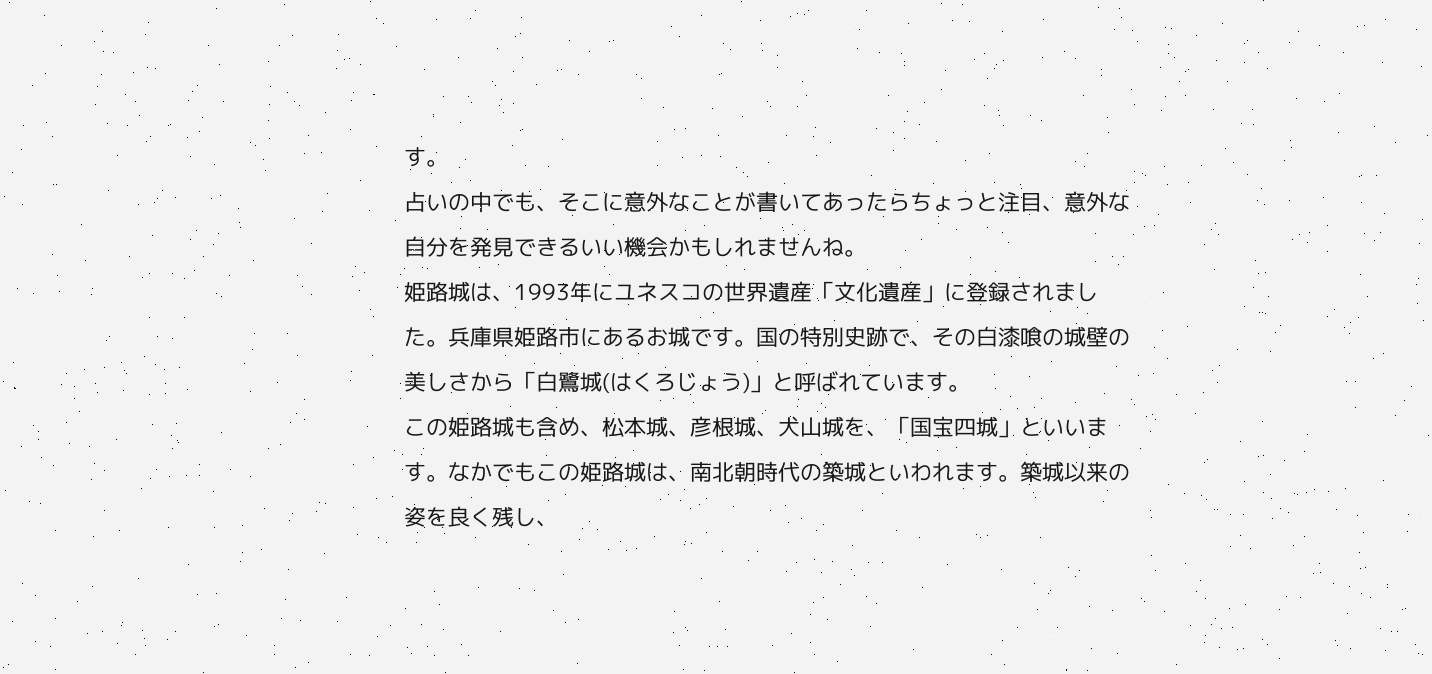す。
占いの中でも、そこに意外なことが書いてあったらちょっと注目、意外な自分を発見できるいい機会かもしれませんね。
姫路城は、1993年にユネスコの世界遺産「文化遺産」に登録されました。兵庫県姫路市にあるお城です。国の特別史跡で、その白漆喰の城壁の美しさから「白鷺城(はくろじょう)」と呼ばれています。
この姫路城も含め、松本城、彦根城、犬山城を、「国宝四城」といいます。なかでもこの姫路城は、南北朝時代の築城といわれます。築城以来の姿を良く残し、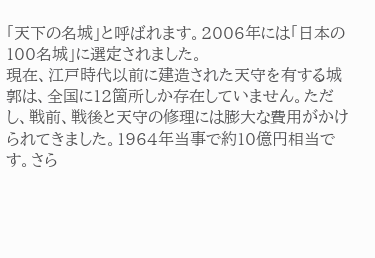「天下の名城」と呼ばれます。2006年には「日本の100名城」に選定されました。
現在、江戸時代以前に建造された天守を有する城郭は、全国に12箇所しか存在していません。ただし、戦前、戦後と天守の修理には膨大な費用がかけられてきました。1964年当事で約10億円相当です。さら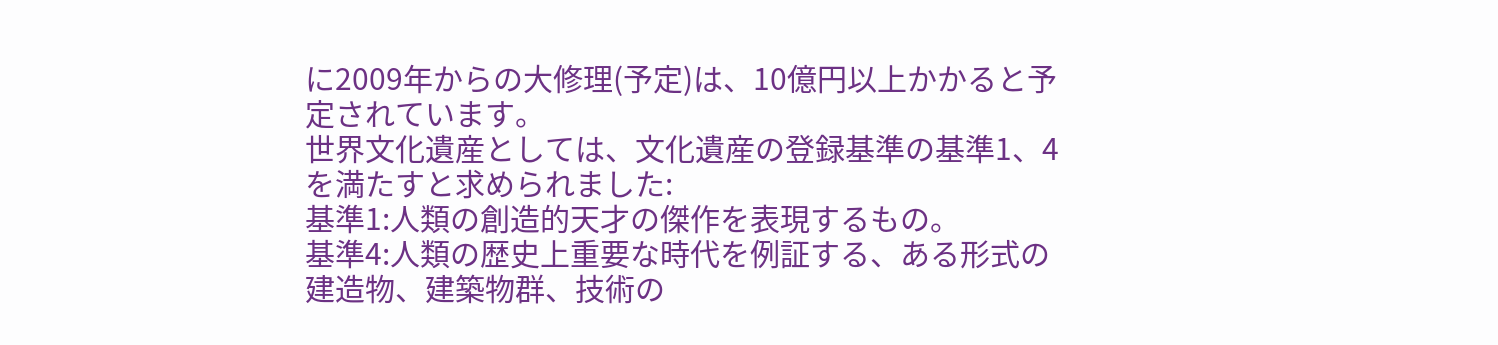に2009年からの大修理(予定)は、10億円以上かかると予定されています。
世界文化遺産としては、文化遺産の登録基準の基準1、4を満たすと求められました:
基準1:人類の創造的天才の傑作を表現するもの。
基準4:人類の歴史上重要な時代を例証する、ある形式の建造物、建築物群、技術の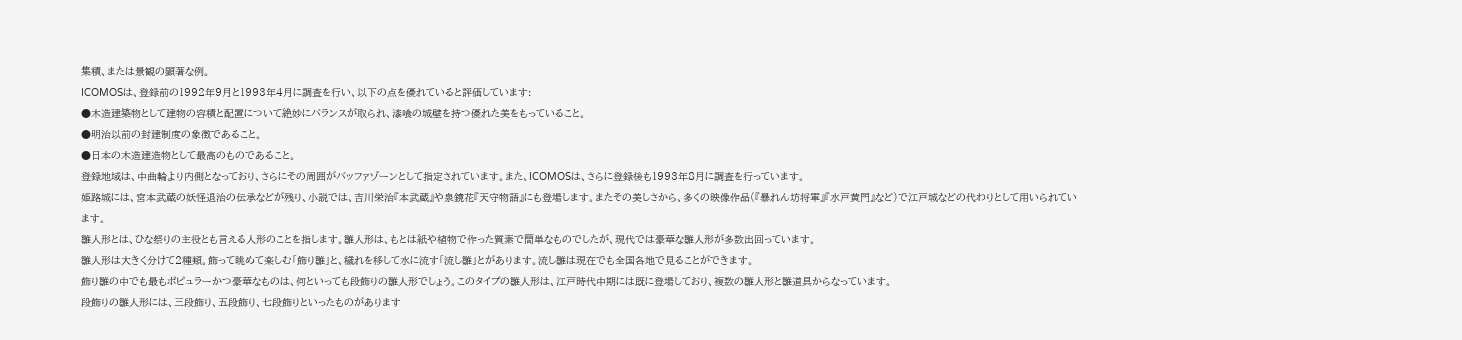集積、または景観の顕著な例。
ICOMOSは、登録前の1992年9月と1993年4月に調査を行い、以下の点を優れていると評価しています:
●木造建築物として建物の容積と配置について絶妙にバランスが取られ、漆喰の城壁を持つ優れた美をもっていること。
●明治以前の封建制度の象徴であること。
●日本の木造建造物として最高のものであること。
登録地域は、中曲輪より内側となっており、さらにその周囲がバッファゾーンとして指定されています。また、ICOMOSは、さらに登録後も1993年8月に調査を行っています。
姫路城には、宮本武蔵の妖怪退治の伝承などが残り、小説では、吉川栄治『本武蔵』や泉鏡花『天守物語』にも登場します。またその美しさから、多くの映像作品(『暴れん坊将軍』『水戸黄門』など)で江戸城などの代わりとして用いられています。
雛人形とは、ひな祭りの主役とも言える人形のことを指します。雛人形は、もとは紙や植物で作った質素で簡単なものでしたが、現代では豪華な雛人形が多数出回っています。
雛人形は大きく分けて2種類。飾って眺めて楽しむ「飾り雛」と、穢れを移して水に流す「流し雛」とがあります。流し雛は現在でも全国各地で見ることができます。
飾り雛の中でも最もポピュラーかつ豪華なものは、何といっても段飾りの雛人形でしょう。このタイプの雛人形は、江戸時代中期には既に登場しており、複数の雛人形と雛道具からなっています。
段飾りの雛人形には、三段飾り、五段飾り、七段飾りといったものがあります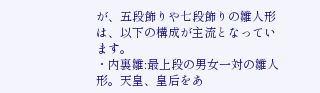が、五段飾りや七段飾りの雛人形は、以下の構成が主流となっています。
・内裏雛:最上段の男女一対の雛人形。天皇、皇后をあ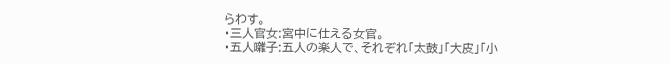らわす。
・三人官女:宮中に仕える女官。
・五人囃子:五人の楽人で、それぞれ「太鼓」「大皮」「小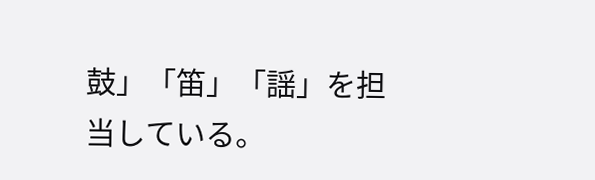鼓」「笛」「謡」を担当している。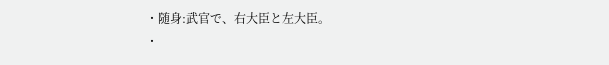・随身:武官で、右大臣と左大臣。
・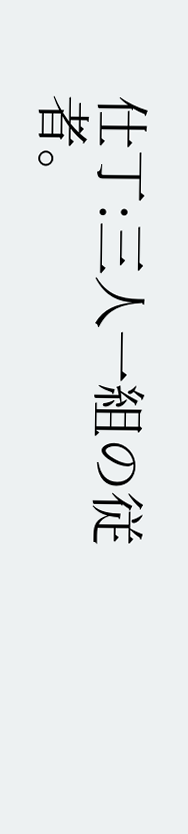仕丁:三人一組の従者。